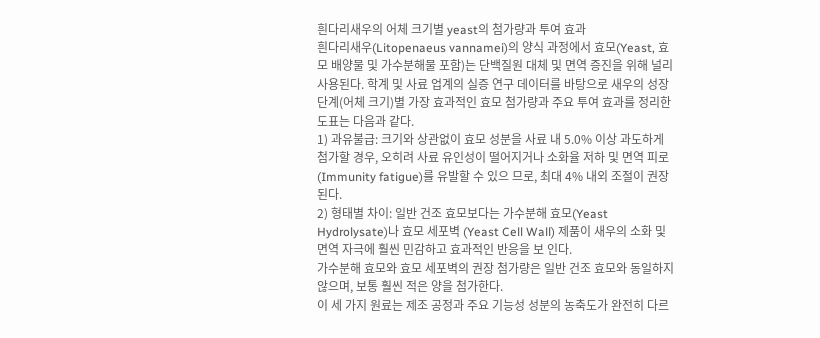흰다리새우의 어체 크기별 yeast의 첨가량과 투여 효과
흰다리새우(Litopenaeus vannamei)의 양식 과정에서 효모(Yeast, 효모 배양물 및 가수분해물 포함)는 단백질원 대체 및 면역 증진을 위해 널리 사용된다. 학계 및 사료 업계의 실증 연구 데이터를 바탕으로 새우의 성장 단계(어체 크기)별 가장 효과적인 효모 첨가량과 주요 투여 효과를 정리한 도표는 다음과 같다.
1) 과유불급: 크기와 상관없이 효모 성분을 사료 내 5.0% 이상 과도하게 첨가할 경우, 오히려 사료 유인성이 떨어지거나 소화율 저하 및 면역 피로(Immunity fatigue)를 유발할 수 있으 므로, 최대 4% 내외 조절이 권장된다.
2) 형태별 차이: 일반 건조 효모보다는 가수분해 효모(Yeast Hydrolysate)나 효모 세포벽 (Yeast Cell Wall) 제품이 새우의 소화 및 면역 자극에 훨씬 민감하고 효과적인 반응을 보 인다.
가수분해 효모와 효모 세포벽의 권장 첨가량은 일반 건조 효모와 동일하지 않으며, 보통 훨씬 적은 양을 첨가한다.
이 세 가지 원료는 제조 공정과 주요 기능성 성분의 농축도가 완전히 다르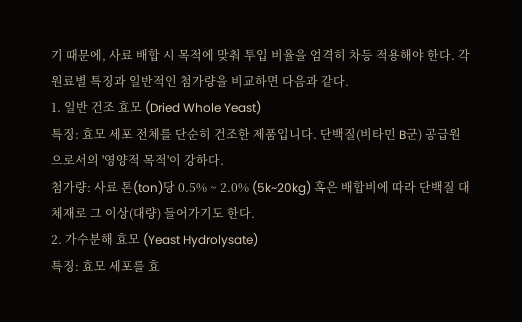기 때문에, 사료 배합 시 목적에 맞춰 투입 비율을 엄격히 차등 적용해야 한다. 각 원료별 특징과 일반적인 첨가량을 비교하면 다음과 같다.
1. 일반 건조 효모 (Dried Whole Yeast)
특징: 효모 세포 전체를 단순히 건조한 제품입니다. 단백질(비타민 B군) 공급원으로서의 '영양적 목적'이 강하다.
첨가량: 사료 톤(ton)당 0.5% ~ 2.0% (5k~20kg) 혹은 배합비에 따라 단백질 대체재로 그 이상(대량) 들어가기도 한다.
2. 가수분해 효모 (Yeast Hydrolysate)
특징: 효모 세포를 효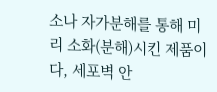소나 자가분해를 통해 미리 소화(분해)시킨 제품이다, 세포벽 안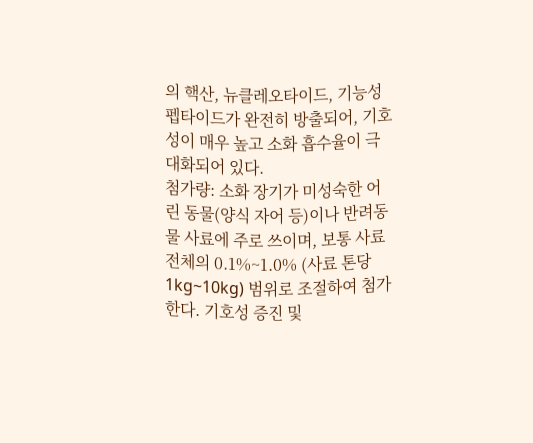의 핵산, 뉴클레오타이드, 기능성 펩타이드가 완전히 방출되어, 기호성이 매우 높고 소화 흡수율이 극대화되어 있다.
첨가량: 소화 장기가 미성숙한 어린 동물(양식 자어 등)이나 반려동물 사료에 주로 쓰이며, 보통 사료 전체의 0.1%~1.0% (사료 톤당 1kg~10kg) 범위로 조절하여 첨가한다. 기호성 증진 및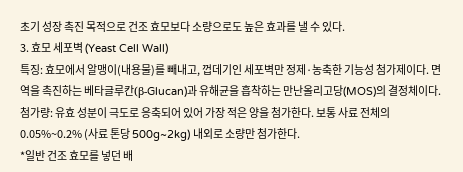초기 성장 촉진 목적으로 건조 효모보다 소량으로도 높은 효과를 낼 수 있다.
3. 효모 세포벽 (Yeast Cell Wall)
특징: 효모에서 알맹이(내용물)를 빼내고, 껍데기인 세포벽만 정제·농축한 기능성 첨가제이다. 면역을 촉진하는 베타글루칸(β-Glucan)과 유해균을 흡착하는 만난올리고당(MOS)의 결정체이다.
첨가량: 유효 성분이 극도로 응축되어 있어 가장 적은 양을 첨가한다. 보통 사료 전체의 0.05%~0.2% (사료 톤당 500g~2kg) 내외로 소량만 첨가한다.
*일반 건조 효모를 넣던 배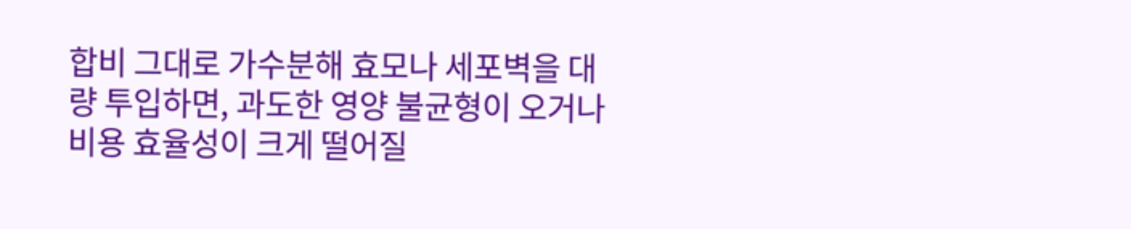합비 그대로 가수분해 효모나 세포벽을 대량 투입하면, 과도한 영양 불균형이 오거나 비용 효율성이 크게 떨어질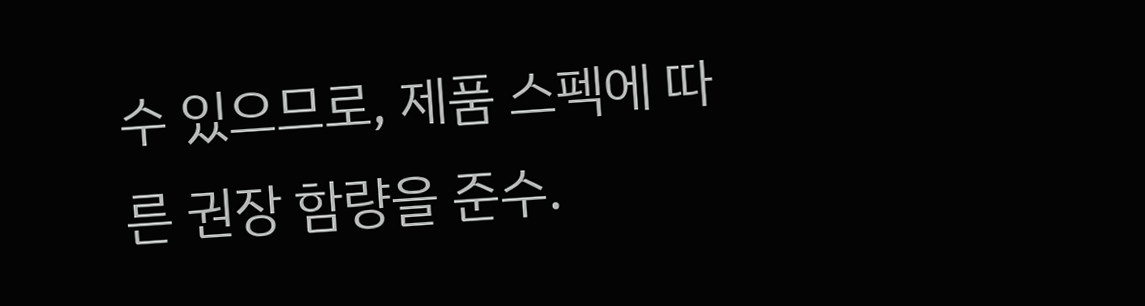수 있으므로, 제품 스펙에 따른 권장 함량을 준수.